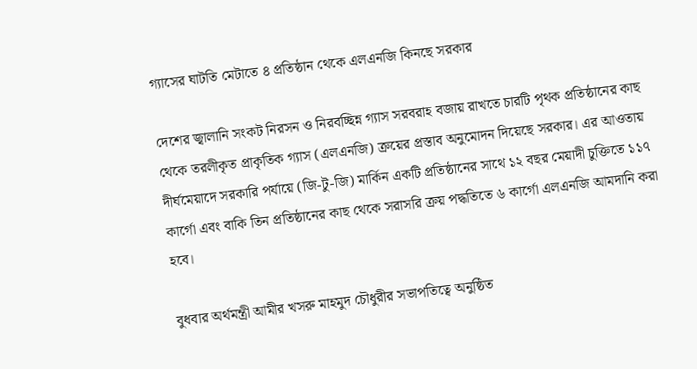গ্যাসের ঘাটতি মেটাতে ৪ প্রতিষ্ঠান থেকে এলএনজি কিনছে সরকার

দেশের জ্বালানি সংকট নিরসন ও নিরবচ্ছিন্ন গ্যাস সরবরাহ বজায় রাখতে চারটি পৃথক প্রতিষ্ঠানের কাছ থেকে তরলীকৃত প্রাকৃতিক গ্যাস (এলএনজি) ক্রয়ের প্রস্তাব অনুমোদন দিয়েছে সরকার। এর আওতায় দীর্ঘমেয়াদে সরকারি পর্যায়ে (জি-টু-জি) মার্কিন একটি প্রতিষ্ঠানের সাথে ১২ বছর মেয়াদী চুক্তিতে ১১৭ কার্গো এবং বাকি তিন প্রতিষ্ঠানের কাছ থেকে সরাসরি ক্রয় পদ্ধতিতে ৬ কার্গো এলএনজি আমদানি করা হবে।

বুধবার অর্থমন্ত্রী আমীর খসরু মাহমুদ চৌধুরীর সভাপতিত্বে অনুষ্ঠিত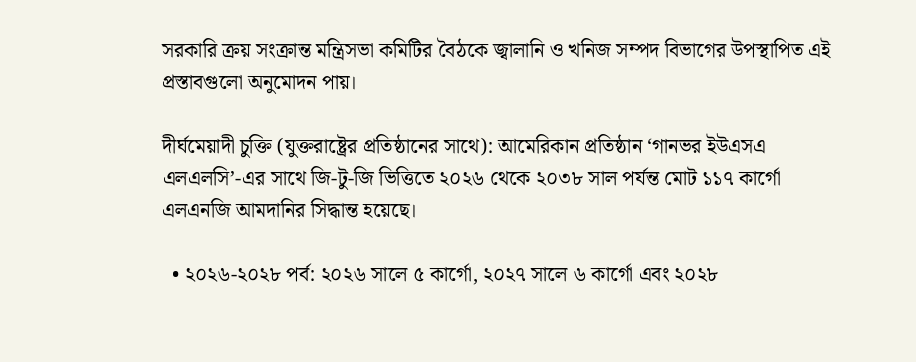সরকারি ক্রয় সংক্রান্ত মন্ত্রিসভা কমিটির বৈঠকে জ্বালানি ও খনিজ সম্পদ বিভাগের উপস্থাপিত এই প্রস্তাবগুলো অনুমোদন পায়।

দীর্ঘমেয়াদী চুক্তি (যুক্তরাষ্ট্রের প্রতিষ্ঠানের সাথে): আমেরিকান প্রতিষ্ঠান ‘গানভর ইউএসএ এলএলসি’-এর সাথে জি-টু-জি ভিত্তিতে ২০২৬ থেকে ২০৩৮ সাল পর্যন্ত মোট ১১৭ কার্গো এলএনজি আমদানির সিদ্ধান্ত হয়েছে।

  • ২০২৬-২০২৮ পর্ব: ২০২৬ সালে ৫ কার্গো, ২০২৭ সালে ৬ কার্গো এবং ২০২৮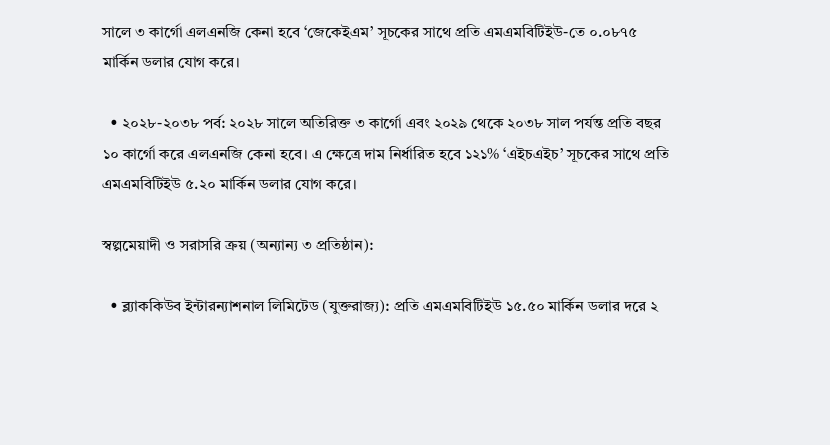সালে ৩ কার্গো এলএনজি কেনা হবে ‘জেকেইএম’ সূচকের সাথে প্রতি এমএমবিটিইউ-তে ০.০৮৭৫ মার্কিন ডলার যোগ করে।

  • ২০২৮-২০৩৮ পর্ব: ২০২৮ সালে অতিরিক্ত ৩ কার্গো এবং ২০২৯ থেকে ২০৩৮ সাল পর্যন্ত প্রতি বছর ১০ কার্গো করে এলএনজি কেনা হবে। এ ক্ষেত্রে দাম নির্ধারিত হবে ১২১% ‘এইচএইচ’ সূচকের সাথে প্রতি এমএমবিটিইউ ৫.২০ মার্কিন ডলার যোগ করে।

স্বল্পমেয়াদী ও সরাসরি ক্রয় (অন্যান্য ৩ প্রতিষ্ঠান):

  • ব্ল্যাককিউব ইন্টারন্যাশনাল লিমিটেড (যুক্তরাজ্য): প্রতি এমএমবিটিইউ ১৫.৫০ মার্কিন ডলার দরে ২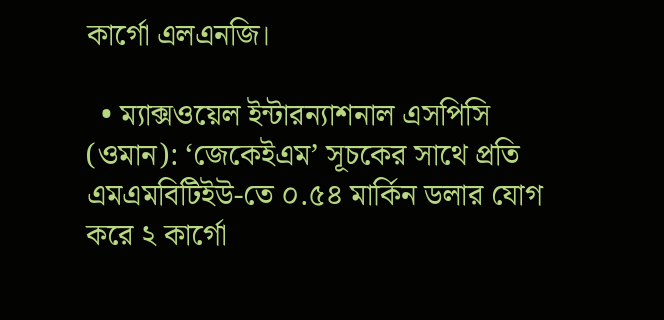কার্গো এলএনজি।

  • ম্যাক্সওয়েল ইন্টারন্যাশনাল এসপিসি (ওমান): ‘জেকেইএম’ সূচকের সাথে প্রতি এমএমবিটিইউ-তে ০.৫৪ মার্কিন ডলার যোগ করে ২ কার্গো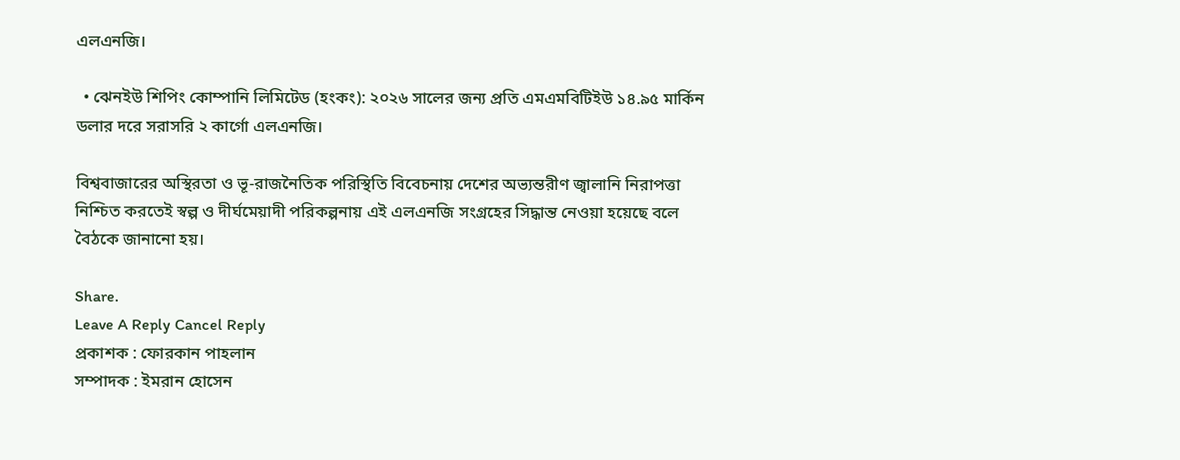এলএনজি।

  • ঝেনইউ শিপিং কোম্পানি লিমিটেড (হংকং): ২০২৬ সালের জন্য প্রতি এমএমবিটিইউ ১৪.৯৫ মার্কিন ডলার দরে সরাসরি ২ কার্গো এলএনজি।

বিশ্ববাজারের অস্থিরতা ও ভূ-রাজনৈতিক পরিস্থিতি বিবেচনায় দেশের অভ্যন্তরীণ জ্বালানি নিরাপত্তা নিশ্চিত করতেই স্বল্প ও দীর্ঘমেয়াদী পরিকল্পনায় এই এলএনজি সংগ্রহের সিদ্ধান্ত নেওয়া হয়েছে বলে বৈঠকে জানানো হয়।

Share.
Leave A Reply Cancel Reply
প্রকাশক : ফোরকান পাহলান
সম্পাদক : ইমরান হোসেন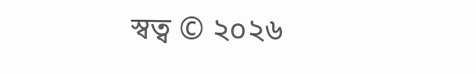স্বত্ব © ২০২৬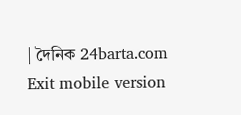| দৈনিক 24barta.com
Exit mobile version